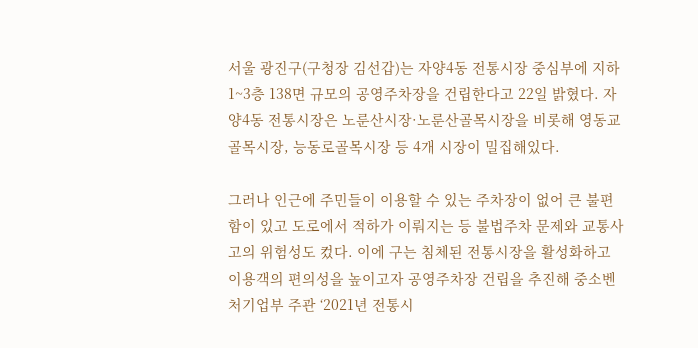서울 광진구(구청장 김선갑)는 자양4동 전통시장 중심부에 지하1~3층 138면 규모의 공영주차장을 건립한다고 22일 밝혔다. 자양4동 전통시장은 노룬산시장·노룬산골목시장을 비롯해 영동교골목시장, 능동로골목시장 등 4개 시장이 밀집해있다.

그러나 인근에 주민들이 이용할 수 있는 주차장이 없어 큰 불편함이 있고 도로에서 적하가 이뤄지는 등 불법주차 문제와 교통사고의 위험성도 컸다. 이에 구는 침체된 전통시장을 활성화하고 이용객의 편의성을 높이고자 공영주차장 건립을 추진해 중소벤처기업부 주관 ‘2021년 전통시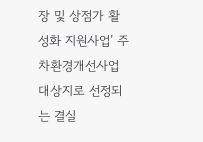장 및 상점가 활성화 지원사업’ 주차환경개선사업 대상지로 선정되는 결실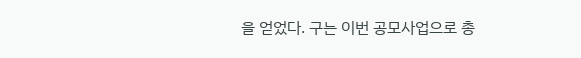을 얻었다. 구는 이번 공모사업으로 총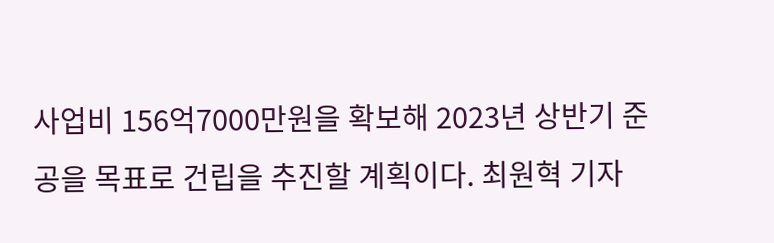사업비 156억7000만원을 확보해 2023년 상반기 준공을 목표로 건립을 추진할 계획이다. 최원혁 기자